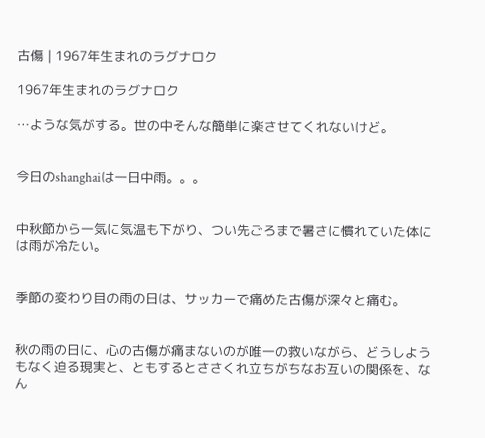古傷 | 1967年生まれのラグナロク

1967年生まれのラグナロク

…ような気がする。世の中そんな簡単に楽させてくれないけど。


今日のshanghaiは一日中雨。。。


中秋節から一気に気温も下がり、つい先ごろまで暑さに慣れていた体には雨が冷たい。


季節の変わり目の雨の日は、サッカーで痛めた古傷が深々と痛む。


秋の雨の日に、心の古傷が痛まないのが唯一の救いながら、どうしようもなく迫る現実と、ともするとささくれ立ちがちなお互いの関係を、なん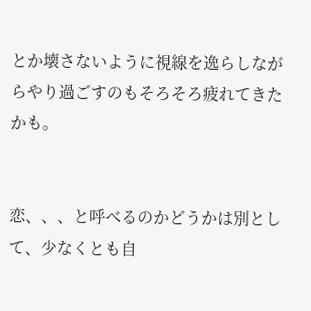とか壊さないように視線を逸らしながらやり過ごすのもそろそろ疲れてきたかも。


恋、、、と呼べるのかどうかは別として、少なくとも自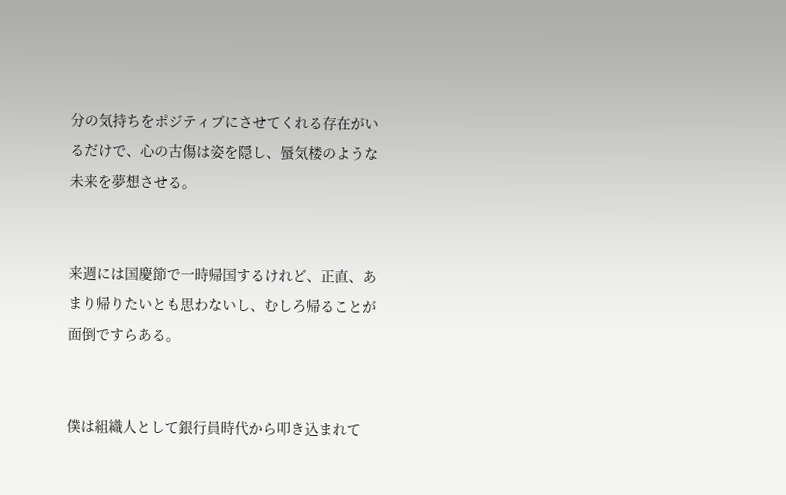分の気持ちをポジティブにさせてくれる存在がいるだけで、心の古傷は姿を隠し、蜃気楼のような未来を夢想させる。


来週には国慶節で一時帰国するけれど、正直、あまり帰りたいとも思わないし、むしろ帰ることが面倒ですらある。


僕は組織人として銀行員時代から叩き込まれて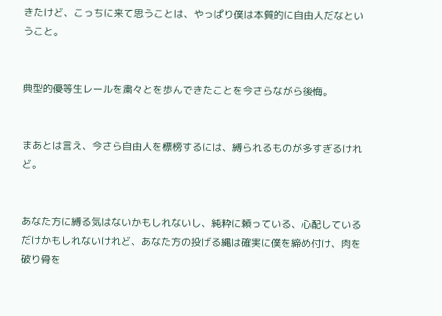きたけど、こっちに来て思うことは、やっぱり僕は本質的に自由人だなということ。


典型的優等生レールを粛々とを歩んできたことを今さらながら後悔。


まあとは言え、今さら自由人を標榜するには、縛られるものが多すぎるけれど。


あなた方に縛る気はないかもしれないし、純粋に頼っている、心配しているだけかもしれないけれど、あなた方の投げる縄は確実に僕を締め付け、肉を破り骨を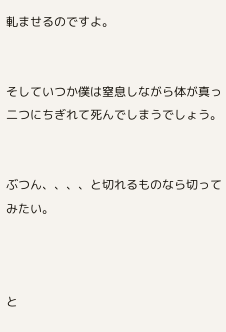軋ませるのですよ。


そしていつか僕は窒息しながら体が真っ二つにちぎれて死んでしまうでしょう。


ぶつん、、、、と切れるものなら切ってみたい。



と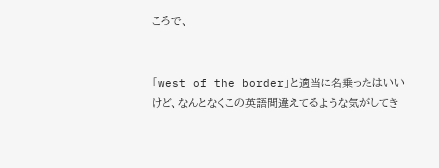ころで、


「west of the border」と適当に名乗ったはいいけど、なんとなくこの英語間違えてるような気がしてき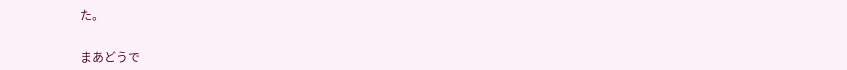た。


まあどうで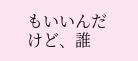もいいんだけど、誰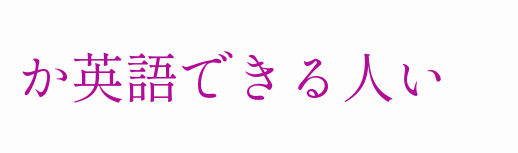か英語できる人い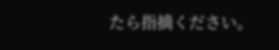たら指摘ください。